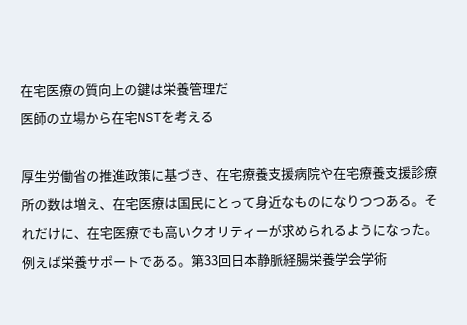在宅医療の質向上の鍵は栄養管理だ
医師の立場から在宅NSTを考える

厚生労働省の推進政策に基づき、在宅療養支援病院や在宅療養支援診療所の数は増え、在宅医療は国民にとって身近なものになりつつある。それだけに、在宅医療でも高いクオリティーが求められるようになった。例えば栄養サポートである。第33回日本静脈経腸栄養学会学術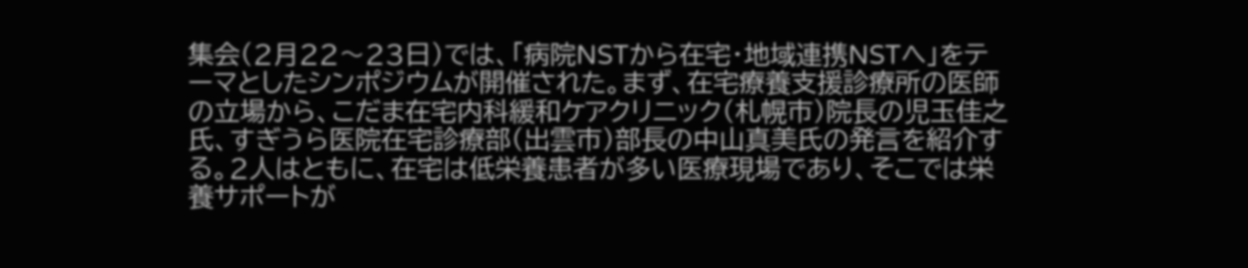集会(2月22〜23日)では、「病院NSTから在宅・地域連携NSTへ」をテーマとしたシンポジウムが開催された。まず、在宅療養支援診療所の医師の立場から、こだま在宅内科緩和ケアクリニック(札幌市)院長の児玉佳之氏、すぎうら医院在宅診療部(出雲市)部長の中山真美氏の発言を紹介する。2人はともに、在宅は低栄養患者が多い医療現場であり、そこでは栄養サポートが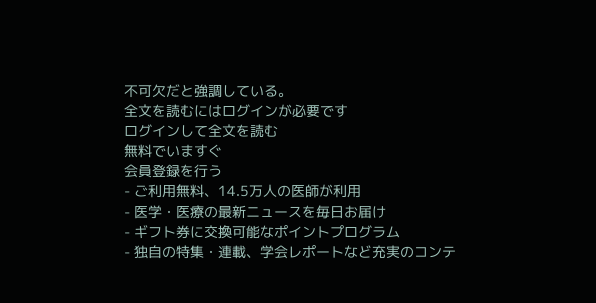不可欠だと強調している。
全文を読むにはログインが必要です
ログインして全文を読む
無料でいますぐ
会員登録を行う
- ご利用無料、14.5万人の医師が利用
- 医学・医療の最新ニュースを毎日お届け
- ギフト券に交換可能なポイントプログラム
- 独自の特集・連載、学会レポートなど充実のコンテ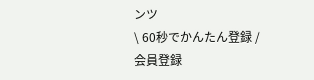ンツ
\ 60秒でかんたん登録 /
会員登録